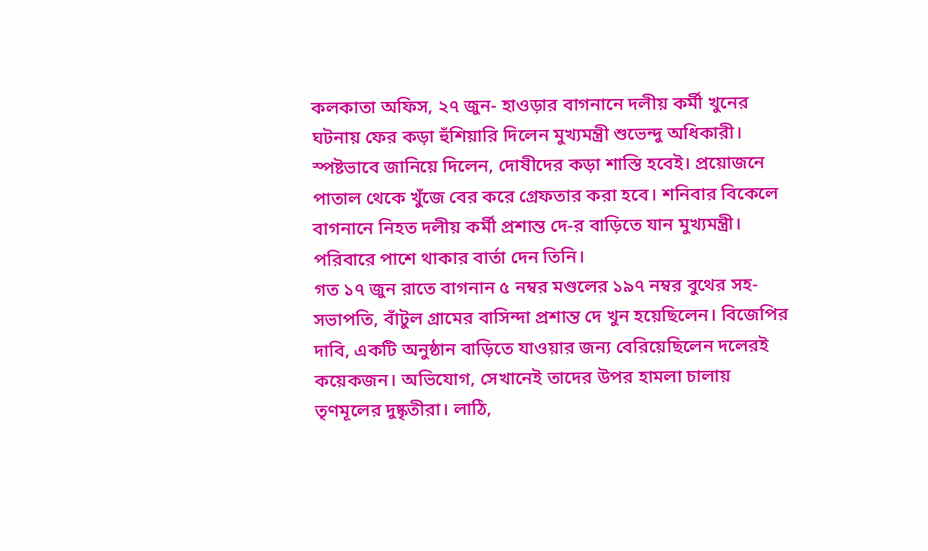কলকাতা অফিস, ২৭ জুন- হাওড়ার বাগনানে দলীয় কর্মী খুনের ঘটনায় ফের কড়া হুঁশিয়ারি দিলেন মুখ্যমন্ত্রী শুভেন্দু অধিকারী। স্পষ্টভাবে জানিয়ে দিলেন, দোষীদের কড়া শাস্তি হবেই। প্রয়োজনে পাতাল থেকে খুঁজে বের করে গ্রেফতার করা হবে। শনিবার বিকেলে বাগনানে নিহত দলীয় কর্মী প্রশান্ত দে-র বাড়িতে যান মুখ্যমন্ত্রী। পরিবারে পাশে থাকার বার্তা দেন তিনি।
গত ১৭ জুন রাতে বাগনান ৫ নম্বর মণ্ডলের ১৯৭ নম্বর বুথের সহ-সভাপতি, বাঁটুল গ্রামের বাসিন্দা প্রশান্ত দে খুন হয়েছিলেন। বিজেপির দাবি, একটি অনুষ্ঠান বাড়িতে যাওয়ার জন্য বেরিয়েছিলেন দলেরই কয়েকজন। অভিযোগ, সেখানেই তাদের উপর হামলা চালায় তৃণমূলের দুষ্কৃতীরা। লাঠি,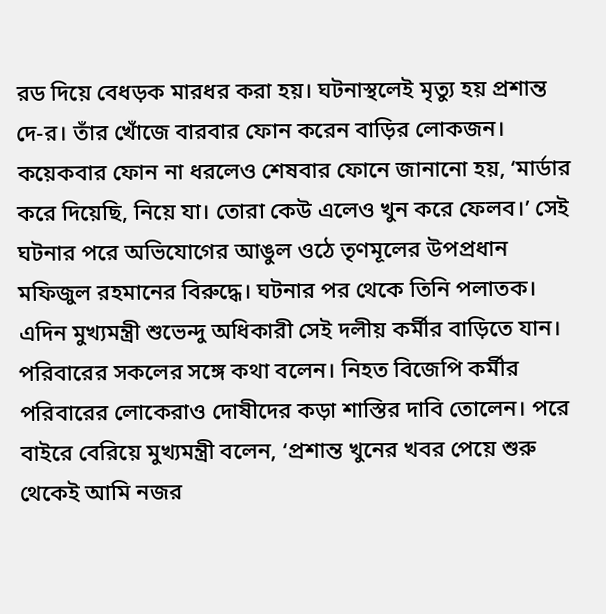রড দিয়ে বেধড়ক মারধর করা হয়। ঘটনাস্থলেই মৃত্যু হয় প্রশান্ত দে-র। তাঁর খোঁজে বারবার ফোন করেন বাড়ির লোকজন। কয়েকবার ফোন না ধরলেও শেষবার ফোনে জানানো হয়, ‘মার্ডার করে দিয়েছি, নিয়ে যা। তোরা কেউ এলেও খুন করে ফেলব।’ সেই ঘটনার পরে অভিযোগের আঙুল ওঠে তৃণমূলের উপপ্রধান মফিজুল রহমানের বিরুদ্ধে। ঘটনার পর থেকে তিনি পলাতক।
এদিন মুখ্যমন্ত্রী শুভেন্দু অধিকারী সেই দলীয় কর্মীর বাড়িতে যান। পরিবারের সকলের সঙ্গে কথা বলেন। নিহত বিজেপি কর্মীর পরিবারের লোকেরাও দোষীদের কড়া শাস্তির দাবি তোলেন। পরে বাইরে বেরিয়ে মুখ্যমন্ত্রী বলেন, ‘প্রশান্ত খুনের খবর পেয়ে শুরু থেকেই আমি নজর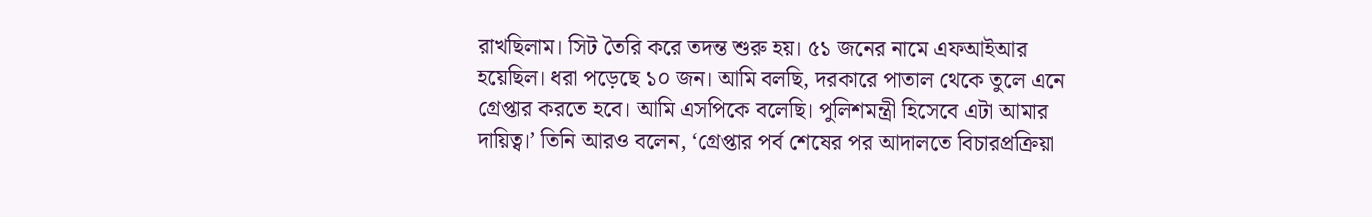রাখছিলাম। সিট তৈরি করে তদন্ত শুরু হয়। ৫১ জনের নামে এফআইআর হয়েছিল। ধরা পড়েছে ১০ জন। আমি বলছি, দরকারে পাতাল থেকে তুলে এনে গ্রেপ্তার করতে হবে। আমি এসপিকে বলেছি। পুলিশমন্ত্রী হিসেবে এটা আমার দায়িত্ব।’ তিনি আরও বলেন, ‘গ্রেপ্তার পর্ব শেষের পর আদালতে বিচারপ্রক্রিয়া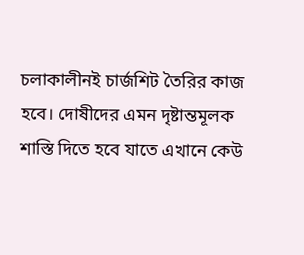চলাকালীনই চার্জশিট তৈরির কাজ হবে। দোষীদের এমন দৃষ্টান্তমূলক শাস্তি দিতে হবে যাতে এখানে কেউ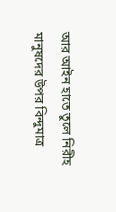আর আইন হাতে তুলে নিরীহ মানুষদের উপর বিন্দুমাত্র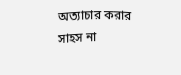অত্যাচার করার সাহস না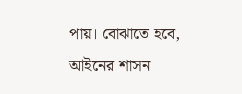পায়। বোঝাতে হবে, আইনের শাসন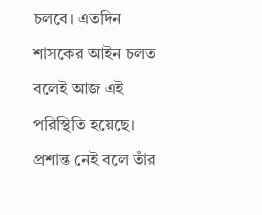চলবে। এতদিন শাসকের আইন চলত বলেই আজ এই পরিস্থিতি হয়েছে। প্রশান্ত নেই বলে তাঁর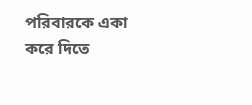পরিবারকে একা করে দিতে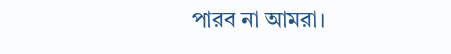পারব না আমরা।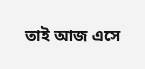তাই আজ এসে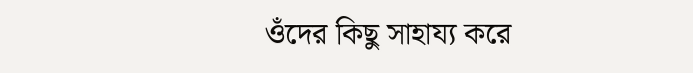ওঁদের কিছু সাহায্য করে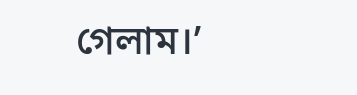গেলাম।’